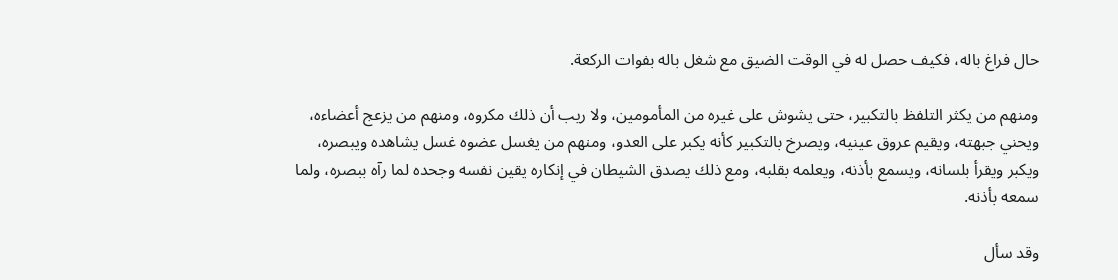حال فراغ باله، فكيف حصل له في الوقت الضيق مع شغل باله بفوات الركعة.

ومنهم من يكثر التلفظ بالتكبير، حتى يشوش على غيره من المأمومين، ولا ريب أن ذلك مكروه، ومنهم من يزعج أعضاءه، ويحني جبهته، ويقيم عروق عينيه، ويصرخ بالتكبير كأنه يكبر على العدو، ومنهم من يغسل عضوه غسل يشاهده ويبصره، ويكبر ويقرأ بلسانه، ويسمع بأذنه، ويعلمه بقلبه، ومع ذلك يصدق الشيطان في إنكاره يقين نفسه وجحده لما رآه ببصره، ولما سمعه بأذنه.

وقد سأل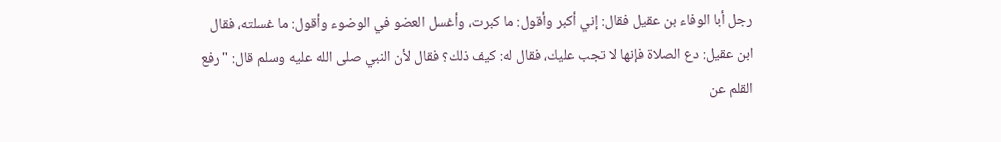رجل أبا الوفاء بن عقيل فقال: إني أكبر وأقول: ما كبرت، وأغسل العضو في الوضوء وأقول: ما غسلته، فقال ابن عقيل: دع الصلاة فإنها لا تجب عليك، فقال له: كيف ذلك؟ فقال لأن النبي صلى الله عليه وسلم قال: "رفع القلم عن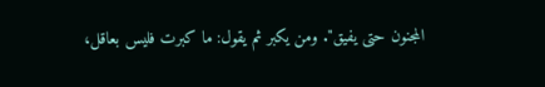المجنون حتى يفيق". ومن يكبر ثم يقول: ما كبرت فليس بعاقل،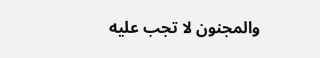والمجنون لا تجب عليه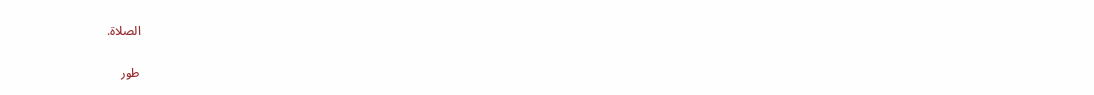الصلاة.

طور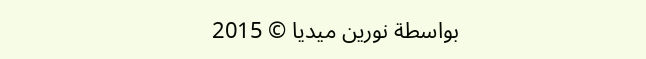بواسطة نورين ميديا © 2015